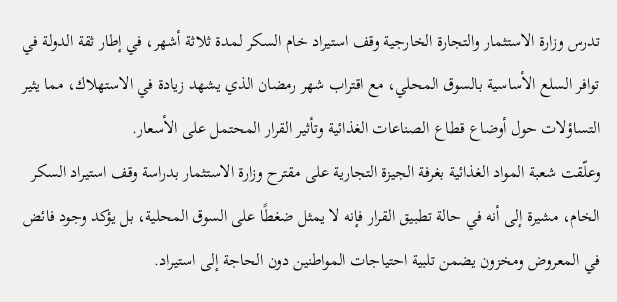تدرس وزارة الاستثمار والتجارة الخارجية وقف استيراد خام السكر لمدة ثلاثة أشهر، في إطار ثقة الدولة في توافر السلع الأساسية بالسوق المحلي، مع اقتراب شهر رمضان الذي يشهد زيادة في الاستهلاك، مما يثير التساؤلات حول أوضاع قطاع الصناعات الغذائية وتأثير القرار المحتمل على الأسعار.
وعلّقت شعبة المواد الغذائية بغرفة الجيزة التجارية على مقترح وزارة الاستثمار بدراسة وقف استيراد السكر الخام، مشيرة إلى أنه في حالة تطبيق القرار فإنه لا يمثل ضغطًا على السوق المحلية، بل يؤكد وجود فائض في المعروض ومخزون يضمن تلبية احتياجات المواطنين دون الحاجة إلى استيراد.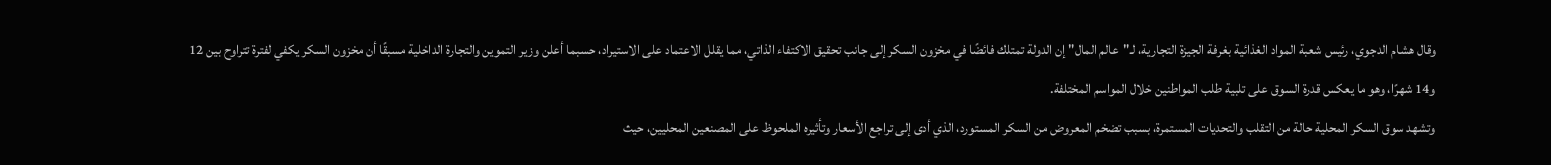وقال هشام الدجوي، رئيس شعبة المواد الغذائية بغرفة الجيزة التجارية، لـ"عالم المال" إن الدولة تمتلك فائضًا في مخزون السكر إلى جانب تحقيق الاكتفاء الذاتي، مما يقلل الاعتماد على الاستيراد، حسبما أعلن وزير التموين والتجارة الداخلية مسبقًا أن مخزون السكر يكفي لفترة تتراوح بين 12 و14 شهرًا، وهو ما يعكس قدرة السوق على تلبية طلب المواطنين خلال المواسم المختلفة.
وتشهد سوق السكر المحلية حالة من التقلب والتحديات المستمرة، بسبب تضخم المعروض من السكر المستورد، الذي أدى إلى تراجع الأسعار وتأثيره الملحوظ على المصنعين المحليين، حيث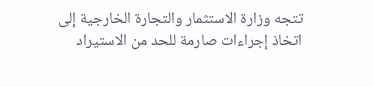تتجه وزارة الاستثمار والتجارة الخارجية إلى اتخاذ إجراءات صارمة للحد من الاستيراد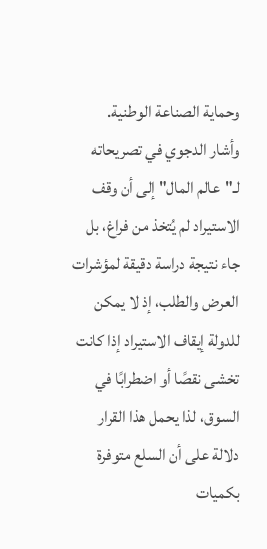وحماية الصناعة الوطنية.
وأشار الدجوي في تصريحاته لـ"عالم المال" إلى أن وقف الاستيراد لم يُتخذ من فراغ، بل جاء نتيجة دراسة دقيقة لمؤشرات العرض والطلب، إذ لا يمكن للدولة إيقاف الاستيراد إذا كانت تخشى نقصًا أو اضطرابًا في السوق، لذا يحمل هذا القرار دلالة على أن السلع متوفرة بكميات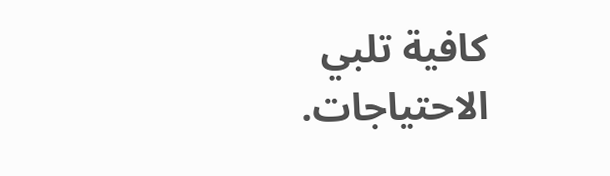كافية تلبي الاحتياجات.